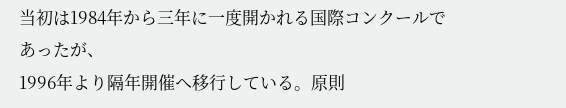当初は1984年から三年に一度開かれる国際コンクールであったが、
1996年より隔年開催へ移行している。原則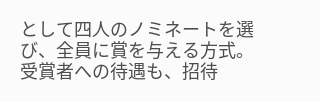として四人のノミネートを選び、全員に賞を与える方式。受賞者への待遇も、招待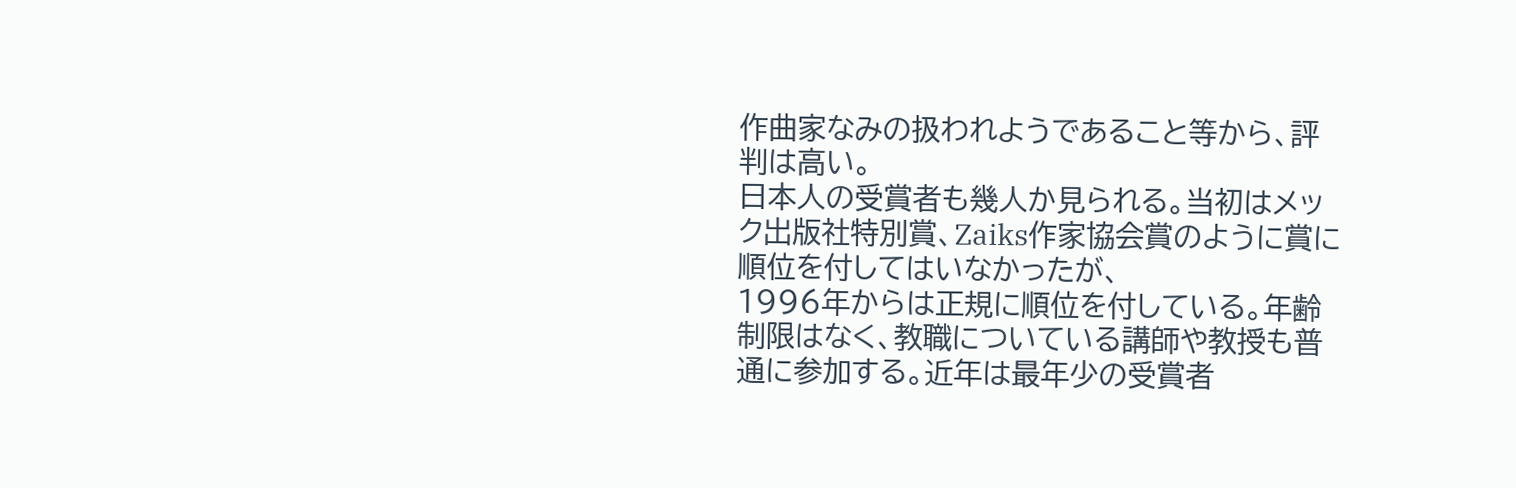作曲家なみの扱われようであること等から、評判は高い。
日本人の受賞者も幾人か見られる。当初はメック出版社特別賞、Zaiks作家協会賞のように賞に順位を付してはいなかったが、
1996年からは正規に順位を付している。年齢制限はなく、教職についている講師や教授も普通に参加する。近年は最年少の受賞者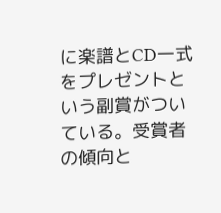に楽譜とCD一式をプレゼントという副賞がついている。受賞者の傾向と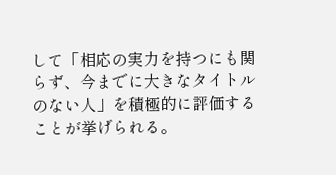して「相応の実力を持つにも関らず、今までに大きなタイトルのない人」を積極的に評価することが挙げられる。